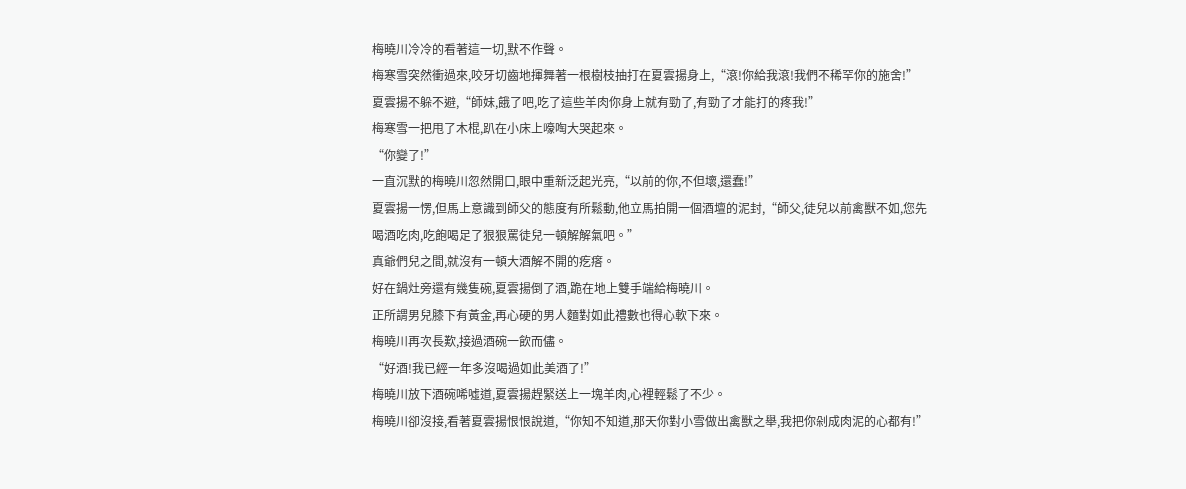梅曉川冷冷的看著這一切,默不作聲。
梅寒雪突然衝過來,咬牙切齒地揮舞著一根樹枝抽打在夏雲揚身上,“滾!你給我滾!我們不稀罕你的施舍!”
夏雲揚不躲不避,“師妹,餓了吧,吃了這些羊肉你身上就有勁了,有勁了才能打的疼我!”
梅寒雪一把甩了木棍,趴在小床上嚎啕大哭起來。
“你變了!”
一直沉默的梅曉川忽然開口,眼中重新泛起光亮,“以前的你,不但壞,還蠢!”
夏雲揚一愣,但馬上意識到師父的態度有所鬆動,他立馬拍開一個酒壇的泥封,“師父,徒兒以前禽獸不如,您先喝酒吃肉,吃飽喝足了狠狠罵徒兒一頓解解氣吧。”
真爺們兒之間,就沒有一頓大酒解不開的疙瘩。
好在鍋灶旁還有幾隻碗,夏雲揚倒了酒,跪在地上雙手端給梅曉川。
正所謂男兒膝下有黃金,再心硬的男人麵對如此禮數也得心軟下來。
梅曉川再次長歎,接過酒碗一飲而儘。
“好酒!我已經一年多沒喝過如此美酒了!”
梅曉川放下酒碗唏噓道,夏雲揚趕緊送上一塊羊肉,心裡輕鬆了不少。
梅曉川卻沒接,看著夏雲揚恨恨說道,“你知不知道,那天你對小雪做出禽獸之舉,我把你剁成肉泥的心都有!”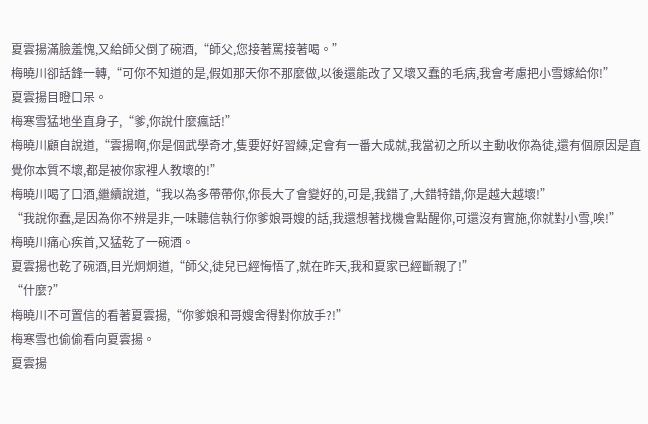夏雲揚滿臉羞愧,又給師父倒了碗酒,“師父,您接著罵接著喝。”
梅曉川卻話鋒一轉,“可你不知道的是,假如那天你不那麼做,以後還能改了又壞又蠢的毛病,我會考慮把小雪嫁給你!”
夏雲揚目瞪口呆。
梅寒雪猛地坐直身子,“爹,你說什麼瘋話!”
梅曉川顧自說道,“雲揚啊,你是個武學奇才,隻要好好習練,定會有一番大成就,我當初之所以主動收你為徒,還有個原因是直覺你本質不壞,都是被你家裡人教壞的!”
梅曉川喝了口酒,繼續說道,“我以為多帶帶你,你長大了會變好的,可是,我錯了,大錯特錯,你是越大越壞!”
“我說你蠢,是因為你不辨是非,一味聽信執行你爹娘哥嫂的話,我還想著找機會點醒你,可還沒有實施,你就對小雪,唉!”
梅曉川痛心疾首,又猛乾了一碗酒。
夏雲揚也乾了碗酒,目光炯炯道,“師父,徒兒已經悔悟了,就在昨天,我和夏家已經斷親了!”
“什麼?”
梅曉川不可置信的看著夏雲揚,“你爹娘和哥嫂舍得對你放手?!”
梅寒雪也偷偷看向夏雲揚。
夏雲揚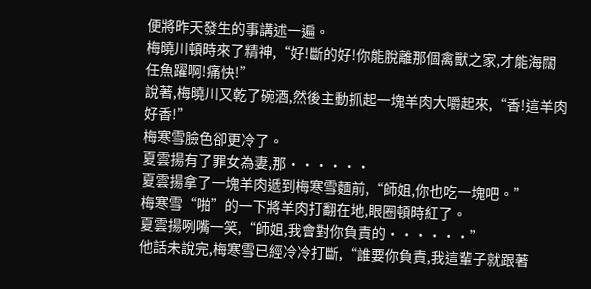便將昨天發生的事講述一遍。
梅曉川頓時來了精神,“好!斷的好!你能脫離那個禽獸之家,才能海闊任魚躍啊!痛快!”
說著,梅曉川又乾了碗酒,然後主動抓起一塊羊肉大嚼起來,“香!這羊肉好香!”
梅寒雪臉色卻更冷了。
夏雲揚有了罪女為妻,那······
夏雲揚拿了一塊羊肉遞到梅寒雪麵前,“師姐,你也吃一塊吧。”
梅寒雪“啪”的一下將羊肉打翻在地,眼圈頓時紅了。
夏雲揚咧嘴一笑,“師姐,我會對你負責的······”
他話未說完,梅寒雪已經冷冷打斷,“誰要你負責,我這輩子就跟著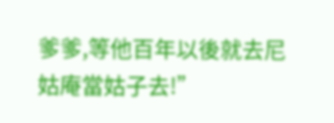爹爹,等他百年以後就去尼姑庵當姑子去!”